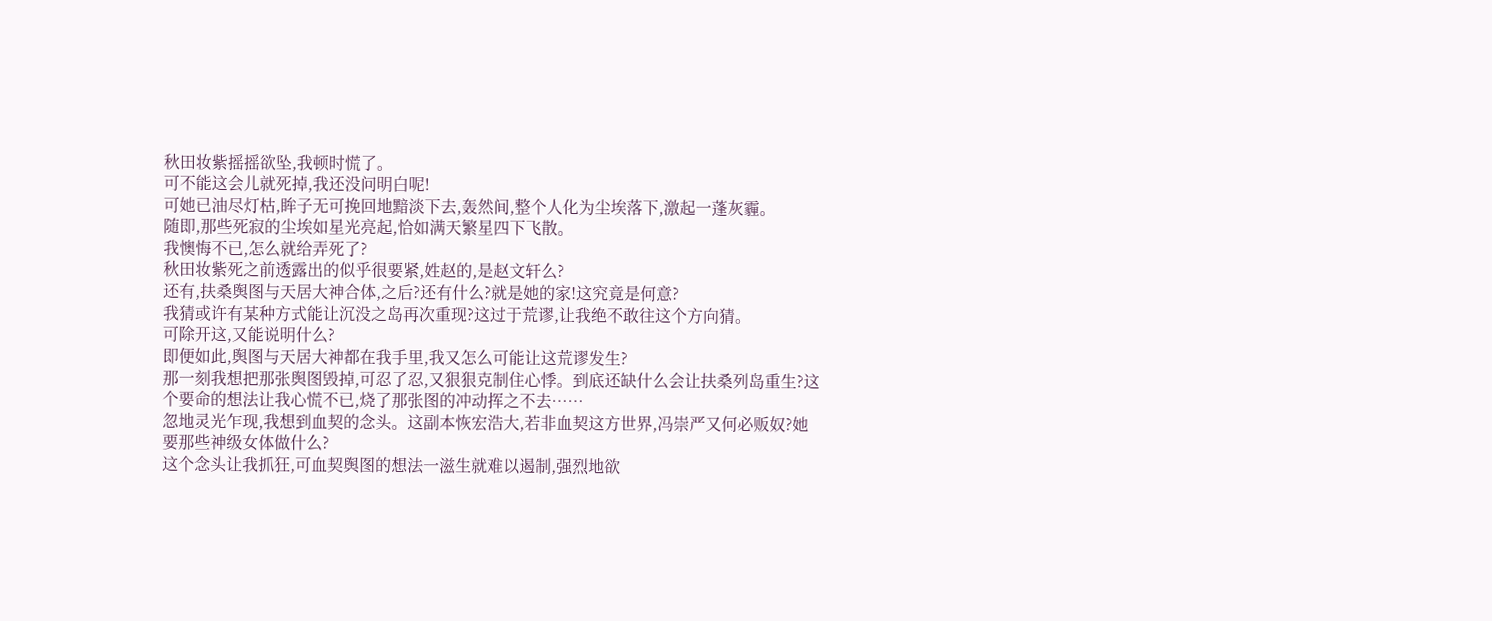秋田妆紫摇摇欲坠,我顿时慌了。
可不能这会儿就死掉,我还没问明白呢!
可她已油尽灯枯,眸子无可挽回地黯淡下去,轰然间,整个人化为尘埃落下,激起一蓬灰霾。
随即,那些死寂的尘埃如星光亮起,恰如满天繁星四下飞散。
我懊悔不已,怎么就给弄死了?
秋田妆紫死之前透露出的似乎很要紧,姓赵的,是赵文轩么?
还有,扶桑舆图与天居大神合体,之后?还有什么?就是她的家!这究竟是何意?
我猜或许有某种方式能让沉没之岛再次重现?这过于荒谬,让我绝不敢往这个方向猜。
可除开这,又能说明什么?
即便如此,舆图与天居大神都在我手里,我又怎么可能让这荒谬发生?
那一刻我想把那张舆图毁掉,可忍了忍,又狠狠克制住心悸。到底还缺什么会让扶桑列岛重生?这个要命的想法让我心慌不已,烧了那张图的冲动挥之不去……
忽地灵光乍现,我想到血契的念头。这副本恢宏浩大,若非血契这方世界,冯崇严又何必贩奴?她要那些神级女体做什么?
这个念头让我抓狂,可血契舆图的想法一滋生就难以遏制,强烈地欲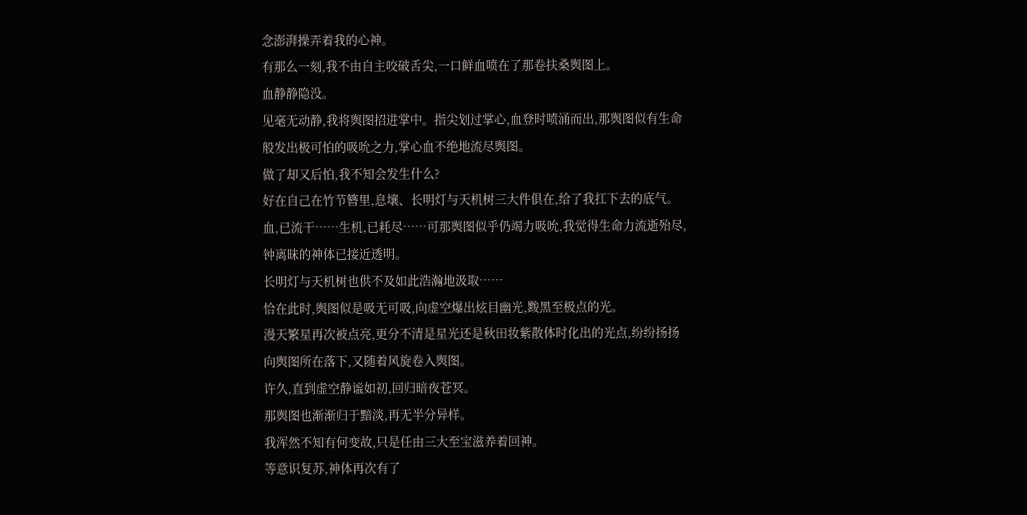念澎湃操弄着我的心神。
有那么一刻,我不由自主咬破舌尖,一口鲜血喷在了那卷扶桑舆图上。
血静静隐没。
见毫无动静,我将舆图招进掌中。指尖划过掌心,血登时喷涌而出,那舆图似有生命般发出极可怕的吸吮之力,掌心血不绝地流尽舆图。
做了却又后怕,我不知会发生什么?
好在自己在竹节簪里,息壤、长明灯与天机树三大件俱在,给了我扛下去的底气。
血,已流干……生机,已耗尽……可那舆图似乎仍竭力吸吮,我觉得生命力流逝殆尽,钟离昧的神体已接近透明。
长明灯与天机树也供不及如此浩瀚地汲取……
恰在此时,舆图似是吸无可吸,向虚空爆出炫目幽光,黢黑至极点的光。
漫天繁星再次被点亮,更分不清是星光还是秋田妆紫散体时化出的光点,纷纷扬扬向舆图所在落下,又随着风旋卷入舆图。
许久,直到虚空静谧如初,回归暗夜苍冥。
那舆图也渐渐归于黯淡,再无半分异样。
我浑然不知有何变故,只是任由三大至宝滋养着回神。
等意识复苏,神体再次有了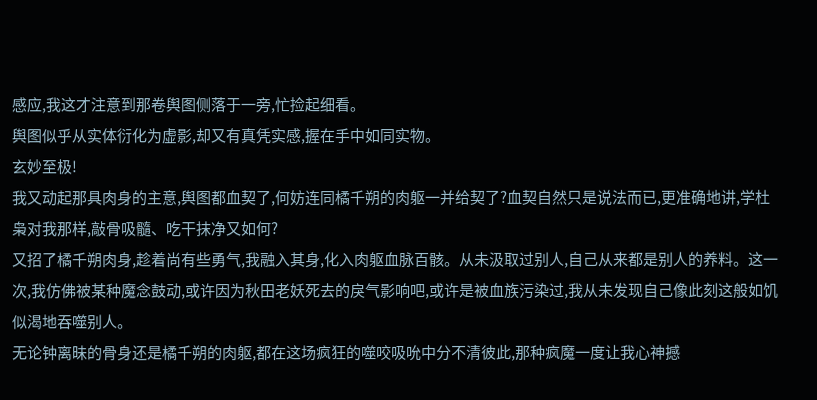感应,我这才注意到那卷舆图侧落于一旁,忙捡起细看。
舆图似乎从实体衍化为虚影,却又有真凭实感,握在手中如同实物。
玄妙至极!
我又动起那具肉身的主意,舆图都血契了,何妨连同橘千朔的肉躯一并给契了?血契自然只是说法而已,更准确地讲,学杜枭对我那样,敲骨吸髓、吃干抹净又如何?
又招了橘千朔肉身,趁着尚有些勇气,我融入其身,化入肉躯血脉百骸。从未汲取过别人,自己从来都是别人的养料。这一次,我仿佛被某种魔念鼓动,或许因为秋田老妖死去的戾气影响吧,或许是被血族污染过,我从未发现自己像此刻这般如饥似渴地吞噬别人。
无论钟离昧的骨身还是橘千朔的肉躯,都在这场疯狂的噬咬吸吮中分不清彼此,那种疯魔一度让我心神撼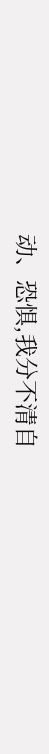动、恐惧,我分不清自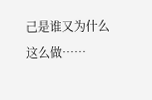己是谁又为什么这么做……